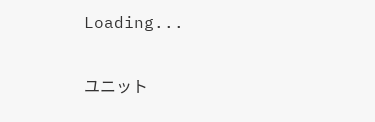Loading...

ユニット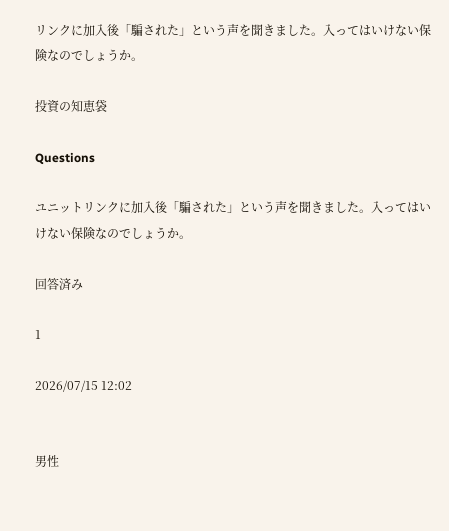リンクに加入後「騙された」という声を聞きました。入ってはいけない保険なのでしょうか。

投資の知恵袋

Questions

ユニットリンクに加入後「騙された」という声を聞きました。入ってはいけない保険なのでしょうか。

回答済み

1

2026/07/15 12:02


男性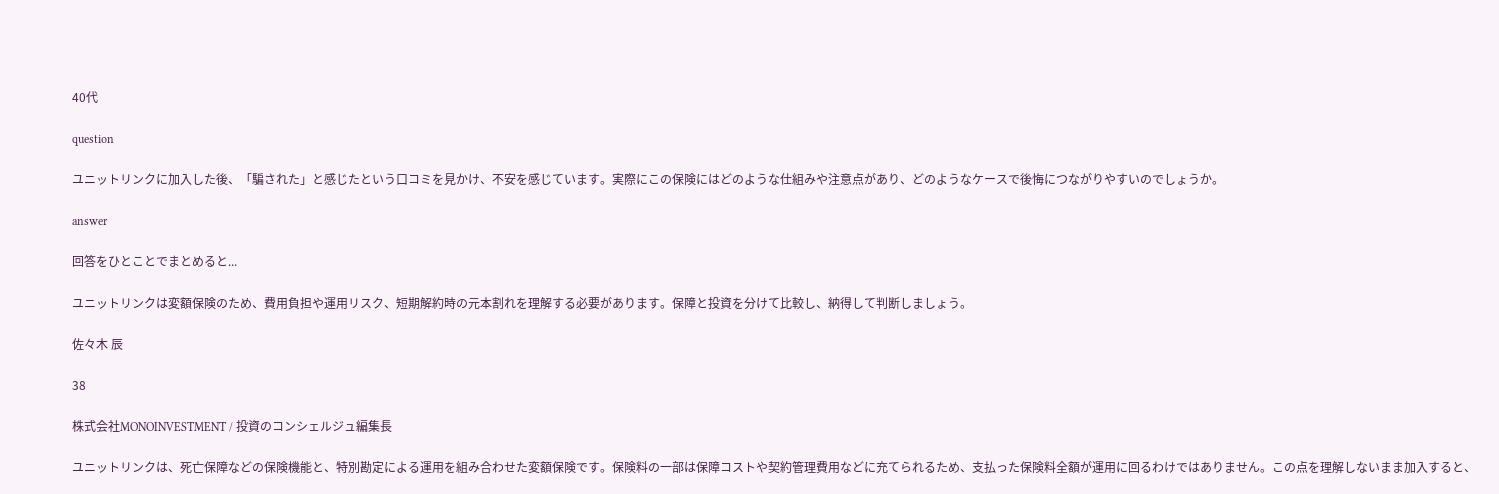40代

question

ユニットリンクに加入した後、「騙された」と感じたという口コミを見かけ、不安を感じています。実際にこの保険にはどのような仕組みや注意点があり、どのようなケースで後悔につながりやすいのでしょうか。

answer

回答をひとことでまとめると...

ユニットリンクは変額保険のため、費用負担や運用リスク、短期解約時の元本割れを理解する必要があります。保障と投資を分けて比較し、納得して判断しましょう。

佐々木 辰

38

株式会社MONOINVESTMENT / 投資のコンシェルジュ編集長

ユニットリンクは、死亡保障などの保険機能と、特別勘定による運用を組み合わせた変額保険です。保険料の一部は保障コストや契約管理費用などに充てられるため、支払った保険料全額が運用に回るわけではありません。この点を理解しないまま加入すると、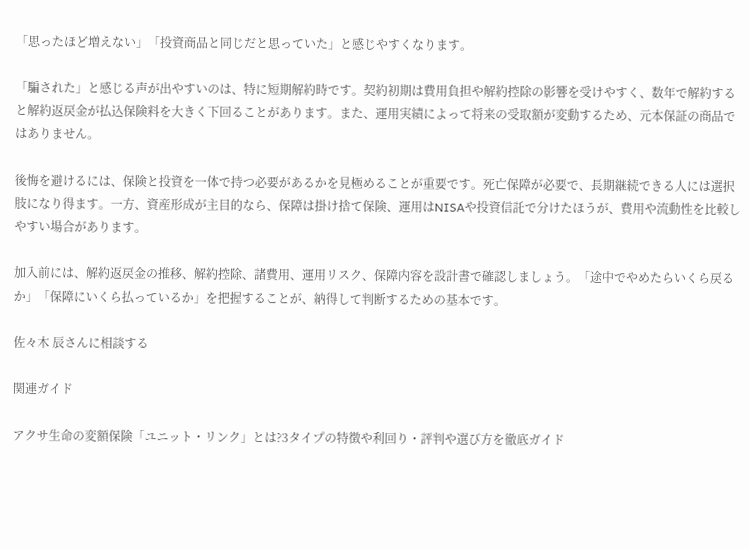「思ったほど増えない」「投資商品と同じだと思っていた」と感じやすくなります。

「騙された」と感じる声が出やすいのは、特に短期解約時です。契約初期は費用負担や解約控除の影響を受けやすく、数年で解約すると解約返戻金が払込保険料を大きく下回ることがあります。また、運用実績によって将来の受取額が変動するため、元本保証の商品ではありません。

後悔を避けるには、保険と投資を一体で持つ必要があるかを見極めることが重要です。死亡保障が必要で、長期継続できる人には選択肢になり得ます。一方、資産形成が主目的なら、保障は掛け捨て保険、運用はNISAや投資信託で分けたほうが、費用や流動性を比較しやすい場合があります。

加入前には、解約返戻金の推移、解約控除、諸費用、運用リスク、保障内容を設計書で確認しましょう。「途中でやめたらいくら戻るか」「保障にいくら払っているか」を把握することが、納得して判断するための基本です。

佐々木 辰さんに相談する

関連ガイド

アクサ生命の変額保険「ユニット・リンク」とは?3タイプの特徴や利回り・評判や選び方を徹底ガイド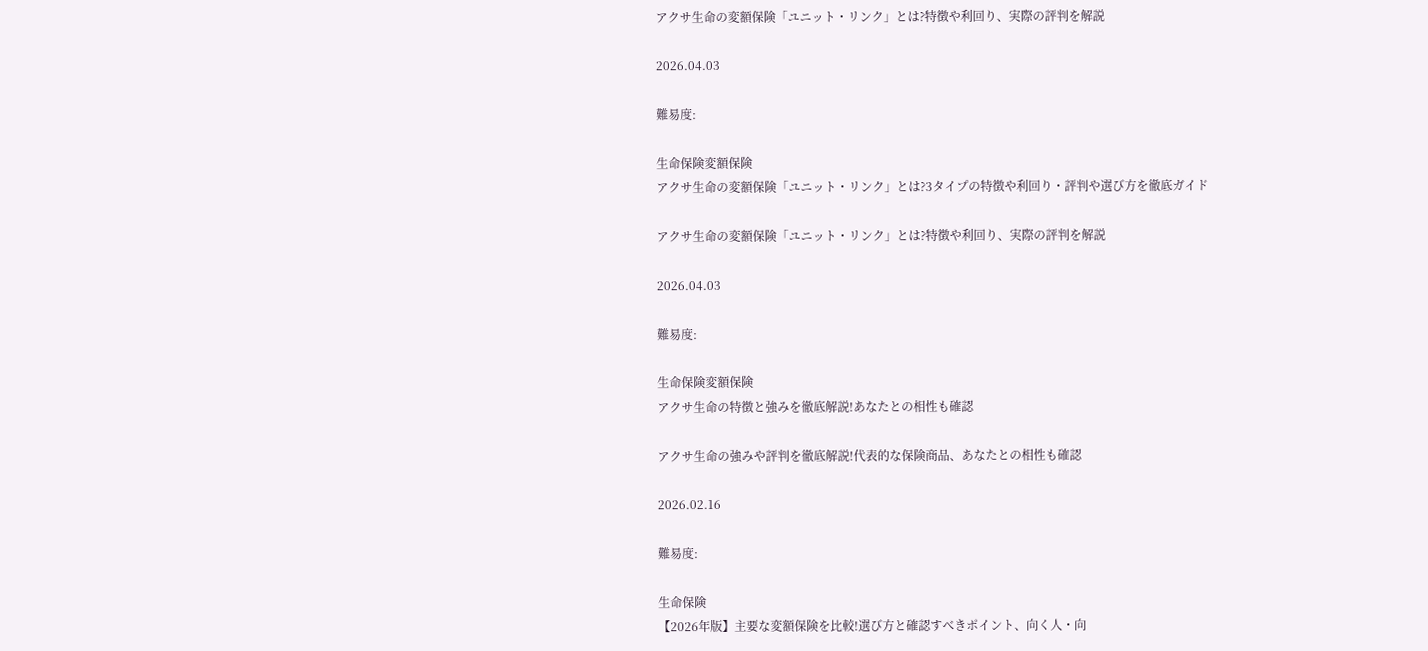アクサ生命の変額保険「ユニット・リンク」とは?特徴や利回り、実際の評判を解説

2026.04.03

難易度:

生命保険変額保険
アクサ生命の変額保険「ユニット・リンク」とは?3タイプの特徴や利回り・評判や選び方を徹底ガイド

アクサ生命の変額保険「ユニット・リンク」とは?特徴や利回り、実際の評判を解説

2026.04.03

難易度:

生命保険変額保険
アクサ生命の特徴と強みを徹底解説!あなたとの相性も確認

アクサ生命の強みや評判を徹底解説!代表的な保険商品、あなたとの相性も確認

2026.02.16

難易度:

生命保険
【2026年版】主要な変額保険を比較!選び方と確認すべきポイント、向く人・向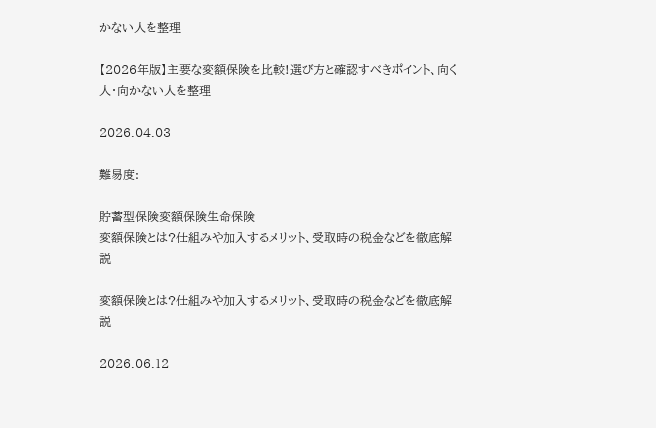かない人を整理

【2026年版】主要な変額保険を比較!選び方と確認すべきポイント、向く人・向かない人を整理

2026.04.03

難易度:

貯蓄型保険変額保険生命保険
変額保険とは?仕組みや加入するメリット、受取時の税金などを徹底解説

変額保険とは?仕組みや加入するメリット、受取時の税金などを徹底解説

2026.06.12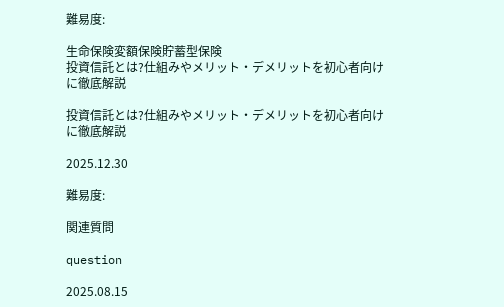難易度:

生命保険変額保険貯蓄型保険
投資信託とは?仕組みやメリット・デメリットを初心者向けに徹底解説

投資信託とは?仕組みやメリット・デメリットを初心者向けに徹底解説

2025.12.30

難易度:

関連質問

question

2025.08.15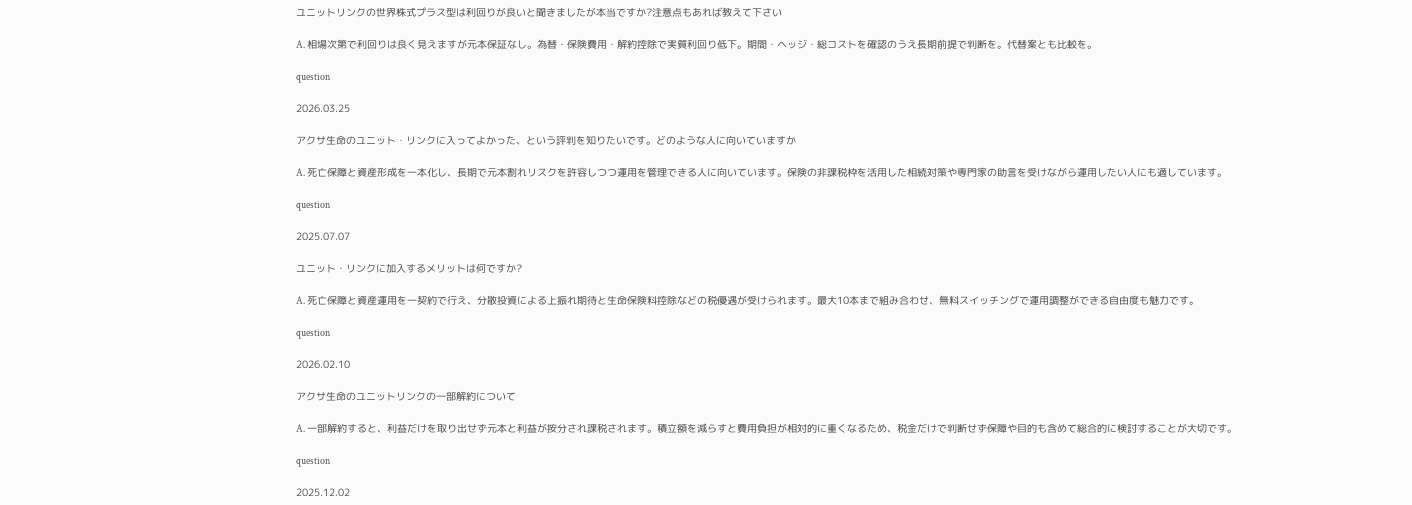ユニットリンクの世界株式プラス型は利回りが良いと聞きましたが本当ですか?注意点もあれば教えて下さい

A. 相場次第で利回りは良く見えますが元本保証なし。為替・保険費用・解約控除で実質利回り低下。期間・ヘッジ・総コストを確認のうえ長期前提で判断を。代替案とも比較を。

question

2026.03.25

アクサ生命のユニット・リンクに入ってよかった、という評判を知りたいです。どのような人に向いていますか

A. 死亡保障と資産形成を一本化し、長期で元本割れリスクを許容しつつ運用を管理できる人に向いています。保険の非課税枠を活用した相続対策や専門家の助言を受けながら運用したい人にも適しています。

question

2025.07.07

ユニット・リンクに加入するメリットは何ですか?

A. 死亡保障と資産運用を一契約で行え、分散投資による上振れ期待と生命保険料控除などの税優遇が受けられます。最大10本まで組み合わせ、無料スイッチングで運用調整ができる自由度も魅力です。

question

2026.02.10

アクサ生命のユニットリンクの一部解約について

A. 一部解約すると、利益だけを取り出せず元本と利益が按分され課税されます。積立額を減らすと費用負担が相対的に重くなるため、税金だけで判断せず保障や目的も含めて総合的に検討することが大切です。

question

2025.12.02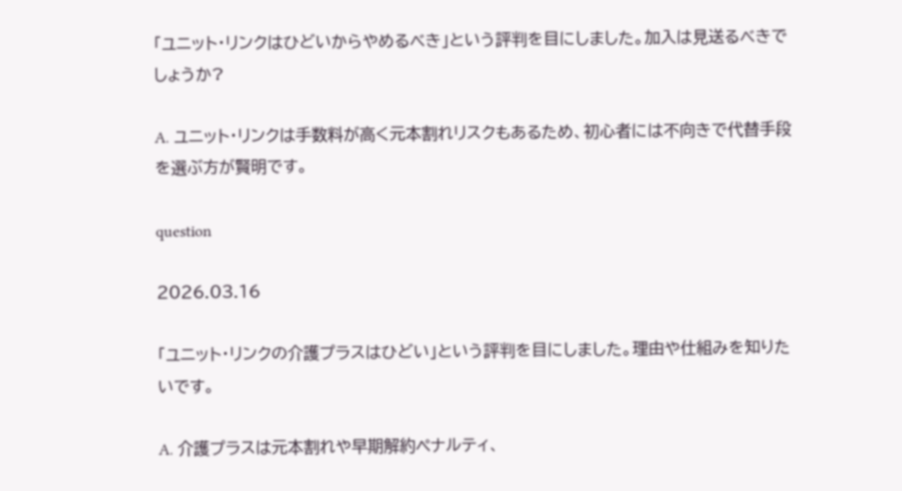「ユニット・リンクはひどいからやめるべき」という評判を目にしました。加入は見送るべきでしょうか?

A. ユニット・リンクは手数料が高く元本割れリスクもあるため、初心者には不向きで代替手段を選ぶ方が賢明です。

question

2026.03.16

「ユニット・リンクの介護プラスはひどい」という評判を目にしました。理由や仕組みを知りたいです。

A. 介護プラスは元本割れや早期解約ペナルティ、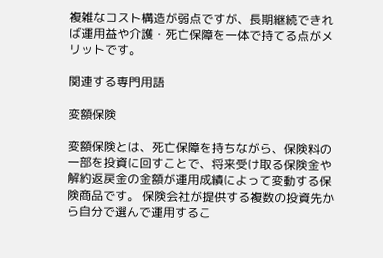複雑なコスト構造が弱点ですが、長期継続できれば運用益や介護・死亡保障を一体で持てる点がメリットです。

関連する専門用語

変額保険

変額保険とは、死亡保障を持ちながら、保険料の一部を投資に回すことで、将来受け取る保険金や解約返戻金の金額が運用成績によって変動する保険商品です。 保険会社が提供する複数の投資先から自分で選んで運用するこ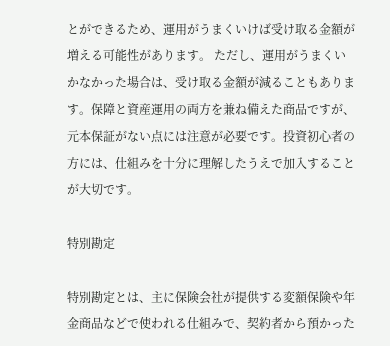とができるため、運用がうまくいけば受け取る金額が増える可能性があります。 ただし、運用がうまくいかなかった場合は、受け取る金額が減ることもあります。保障と資産運用の両方を兼ね備えた商品ですが、元本保証がない点には注意が必要です。投資初心者の方には、仕組みを十分に理解したうえで加入することが大切です。

特別勘定

特別勘定とは、主に保険会社が提供する変額保険や年金商品などで使われる仕組みで、契約者から預かった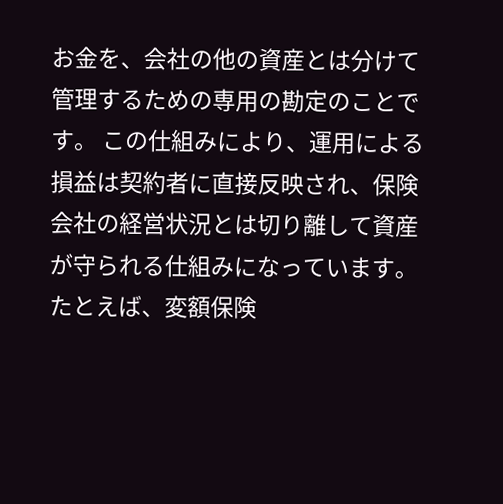お金を、会社の他の資産とは分けて管理するための専用の勘定のことです。 この仕組みにより、運用による損益は契約者に直接反映され、保険会社の経営状況とは切り離して資産が守られる仕組みになっています。 たとえば、変額保険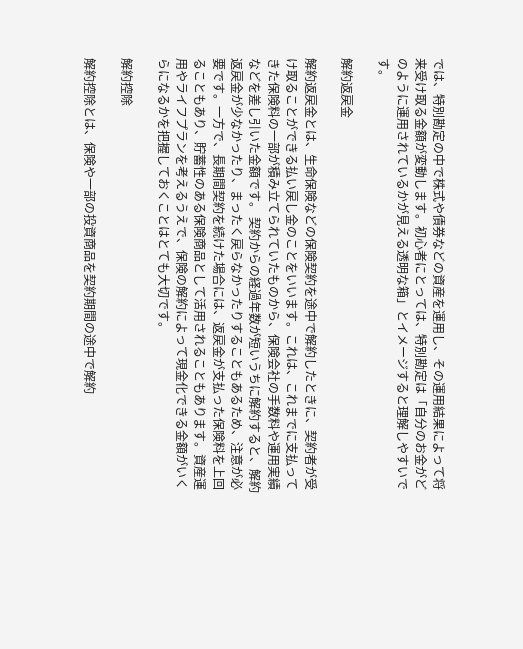では、特別勘定の中で株式や債券などの資産を運用し、その運用結果によって将来受け取る金額が変動します。初心者にとっては、特別勘定は「自分のお金がどのように運用されているかが見える透明な箱」とイメージすると理解しやすいです。

解約返戻金

解約返戻金とは、生命保険などの保険契約を途中で解約したときに、契約者が受け取ることができる払い戻し金のことをいいます。これは、これまでに支払ってきた保険料の一部が積み立てられていたものから、保険会社の手数料や運用実績などを差し引いた金額です。 契約からの経過年数が短いうちに解約すると、解約返戻金が少なかったり、まったく戻らなかったりすることもあるため、注意が必要です。一方で、長期間契約を続けた場合には、返戻金が支払った保険料を上回ることもあり、貯蓄性のある保険商品として活用されることもあります。資産運用やライフプランを考えるうえで、保険の解約によって現金化できる金額がいくらになるかを把握しておくことはとても大切です。

解約控除

解約控除とは、保険や一部の投資商品を契約期間の途中で解約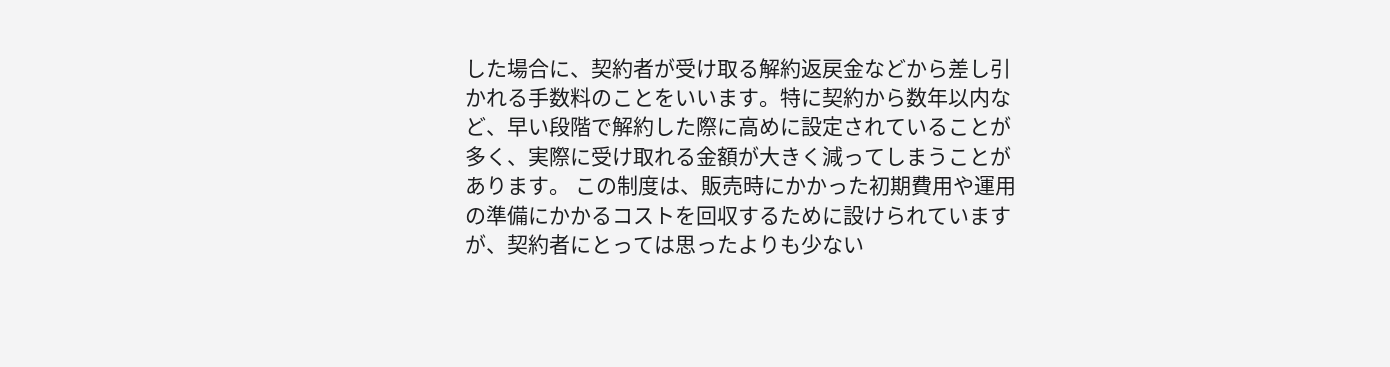した場合に、契約者が受け取る解約返戻金などから差し引かれる手数料のことをいいます。特に契約から数年以内など、早い段階で解約した際に高めに設定されていることが多く、実際に受け取れる金額が大きく減ってしまうことがあります。 この制度は、販売時にかかった初期費用や運用の準備にかかるコストを回収するために設けられていますが、契約者にとっては思ったよりも少ない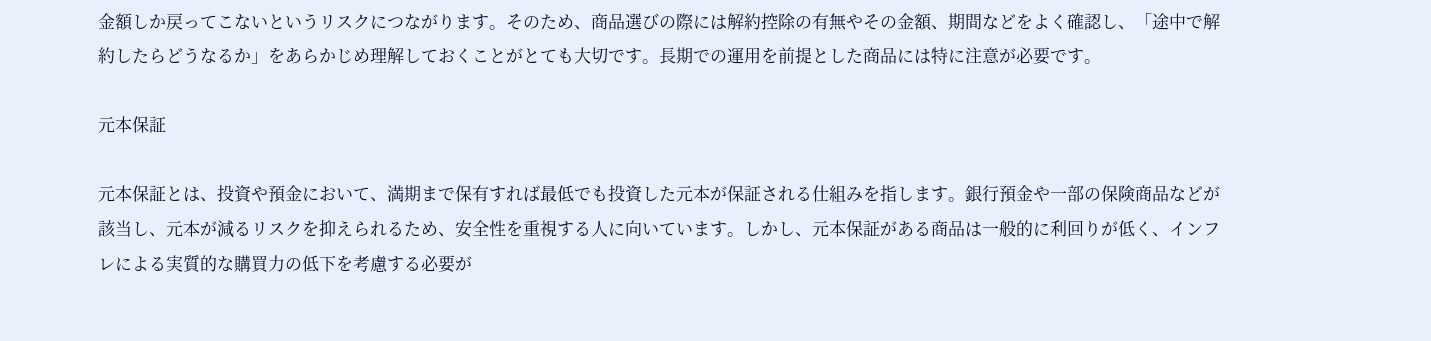金額しか戻ってこないというリスクにつながります。そのため、商品選びの際には解約控除の有無やその金額、期間などをよく確認し、「途中で解約したらどうなるか」をあらかじめ理解しておくことがとても大切です。長期での運用を前提とした商品には特に注意が必要です。

元本保証

元本保証とは、投資や預金において、満期まで保有すれば最低でも投資した元本が保証される仕組みを指します。銀行預金や一部の保険商品などが該当し、元本が減るリスクを抑えられるため、安全性を重視する人に向いています。しかし、元本保証がある商品は一般的に利回りが低く、インフレによる実質的な購買力の低下を考慮する必要が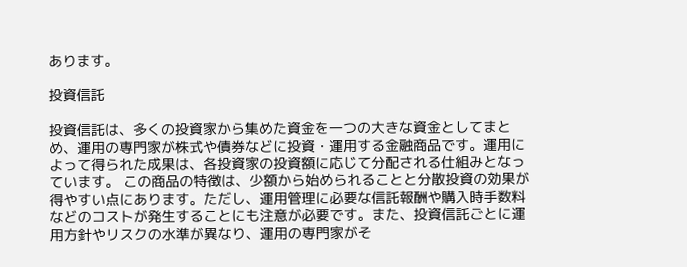あります。

投資信託

投資信託は、多くの投資家から集めた資金を一つの大きな資金としてまとめ、運用の専門家が株式や債券などに投資・運用する金融商品です。運用によって得られた成果は、各投資家の投資額に応じて分配される仕組みとなっています。 この商品の特徴は、少額から始められることと分散投資の効果が得やすい点にあります。ただし、運用管理に必要な信託報酬や購入時手数料などのコストが発生することにも注意が必要です。また、投資信託ごとに運用方針やリスクの水準が異なり、運用の専門家がそ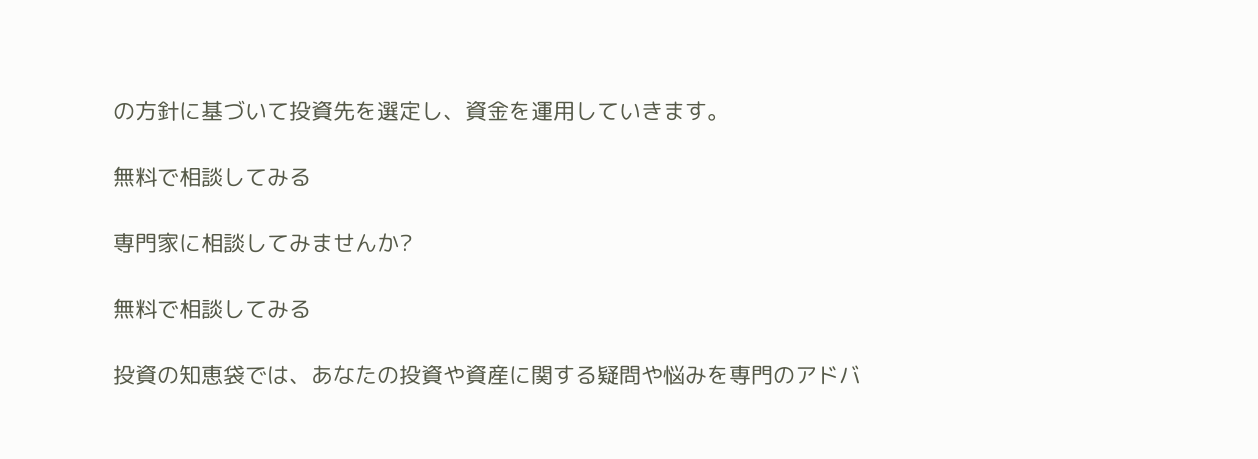の方針に基づいて投資先を選定し、資金を運用していきます。

無料で相談してみる

専門家に相談してみませんか?

無料で相談してみる

投資の知恵袋では、あなたの投資や資産に関する疑問や悩みを専門のアドバ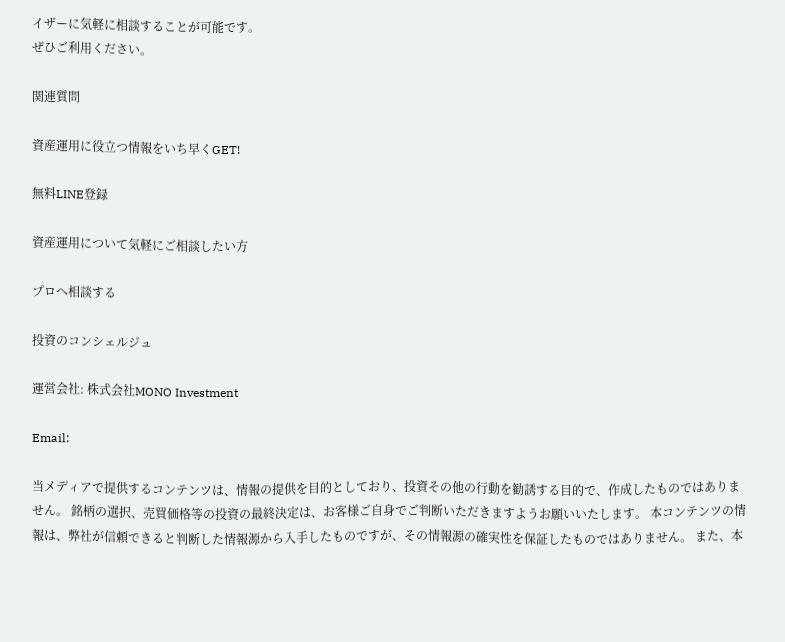イザーに気軽に相談することが可能です。
ぜひご利用ください。

関連質問

資産運用に役立つ情報をいち早くGET!

無料LINE登録

資産運用について気軽にご相談したい方

プロへ相談する

投資のコンシェルジュ

運営会社: 株式会社MONO Investment

Email:

当メディアで提供するコンテンツは、情報の提供を目的としており、投資その他の行動を勧誘する目的で、作成したものではありません。 銘柄の選択、売買価格等の投資の最終決定は、お客様ご自身でご判断いただきますようお願いいたします。 本コンテンツの情報は、弊社が信頼できると判断した情報源から入手したものですが、その情報源の確実性を保証したものではありません。 また、本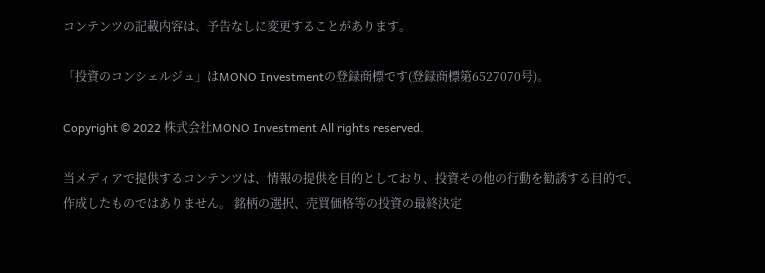コンテンツの記載内容は、予告なしに変更することがあります。

「投資のコンシェルジュ」はMONO Investmentの登録商標です(登録商標第6527070号)。

Copyright © 2022 株式会社MONO Investment All rights reserved.

当メディアで提供するコンテンツは、情報の提供を目的としており、投資その他の行動を勧誘する目的で、作成したものではありません。 銘柄の選択、売買価格等の投資の最終決定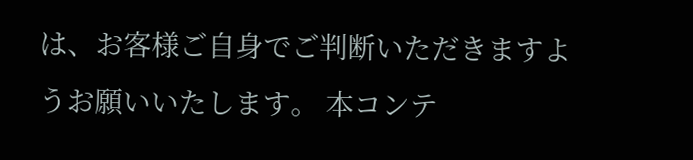は、お客様ご自身でご判断いただきますようお願いいたします。 本コンテ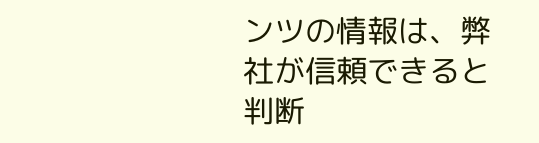ンツの情報は、弊社が信頼できると判断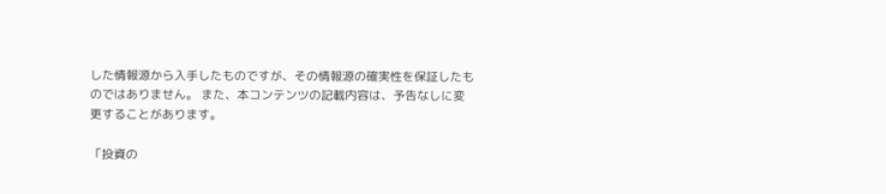した情報源から入手したものですが、その情報源の確実性を保証したものではありません。 また、本コンテンツの記載内容は、予告なしに変更することがあります。

「投資の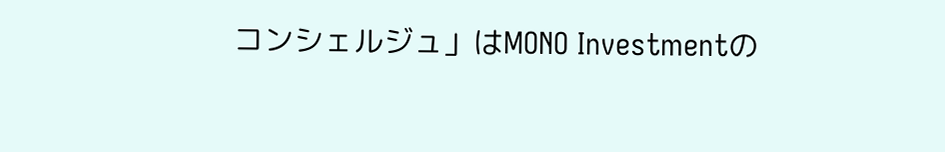コンシェルジュ」はMONO Investmentの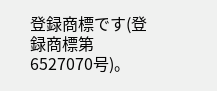登録商標です(登録商標第6527070号)。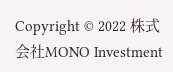Copyright © 2022 株式会社MONO Investment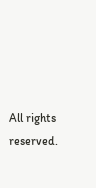All rights reserved.